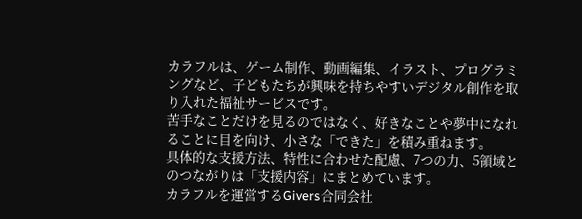カラフルは、ゲーム制作、動画編集、イラスト、プログラミングなど、子どもたちが興味を持ちやすいデジタル創作を取り入れた福祉サービスです。
苦手なことだけを見るのではなく、好きなことや夢中になれることに目を向け、小さな「できた」を積み重ねます。
具体的な支援方法、特性に合わせた配慮、7つの力、5領域とのつながりは「支援内容」にまとめています。
カラフルを運営するGivers合同会社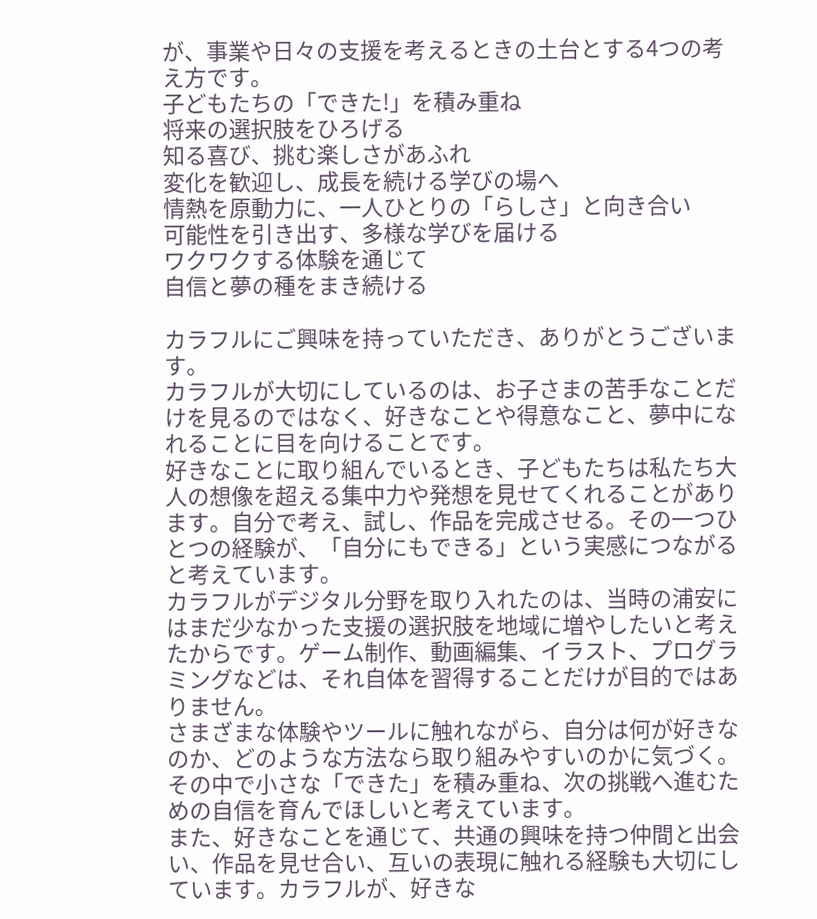が、事業や日々の支援を考えるときの土台とする4つの考え方です。
子どもたちの「できた!」を積み重ね
将来の選択肢をひろげる
知る喜び、挑む楽しさがあふれ
変化を歓迎し、成長を続ける学びの場へ
情熱を原動力に、一人ひとりの「らしさ」と向き合い
可能性を引き出す、多様な学びを届ける
ワクワクする体験を通じて
自信と夢の種をまき続ける

カラフルにご興味を持っていただき、ありがとうございます。
カラフルが大切にしているのは、お子さまの苦手なことだけを見るのではなく、好きなことや得意なこと、夢中になれることに目を向けることです。
好きなことに取り組んでいるとき、子どもたちは私たち大人の想像を超える集中力や発想を見せてくれることがあります。自分で考え、試し、作品を完成させる。その一つひとつの経験が、「自分にもできる」という実感につながると考えています。
カラフルがデジタル分野を取り入れたのは、当時の浦安にはまだ少なかった支援の選択肢を地域に増やしたいと考えたからです。ゲーム制作、動画編集、イラスト、プログラミングなどは、それ自体を習得することだけが目的ではありません。
さまざまな体験やツールに触れながら、自分は何が好きなのか、どのような方法なら取り組みやすいのかに気づく。その中で小さな「できた」を積み重ね、次の挑戦へ進むための自信を育んでほしいと考えています。
また、好きなことを通じて、共通の興味を持つ仲間と出会い、作品を見せ合い、互いの表現に触れる経験も大切にしています。カラフルが、好きな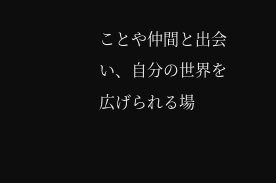ことや仲間と出会い、自分の世界を広げられる場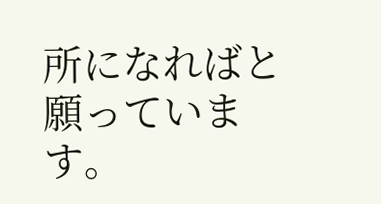所になればと願っています。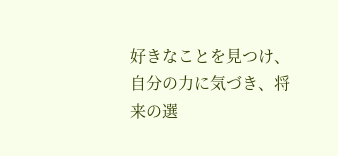好きなことを見つけ、自分の力に気づき、将来の選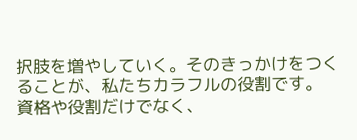択肢を増やしていく。そのきっかけをつくることが、私たちカラフルの役割です。
資格や役割だけでなく、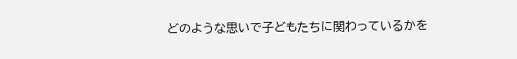どのような思いで子どもたちに関わっているかを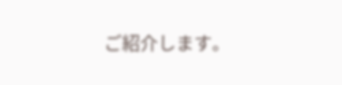ご紹介します。